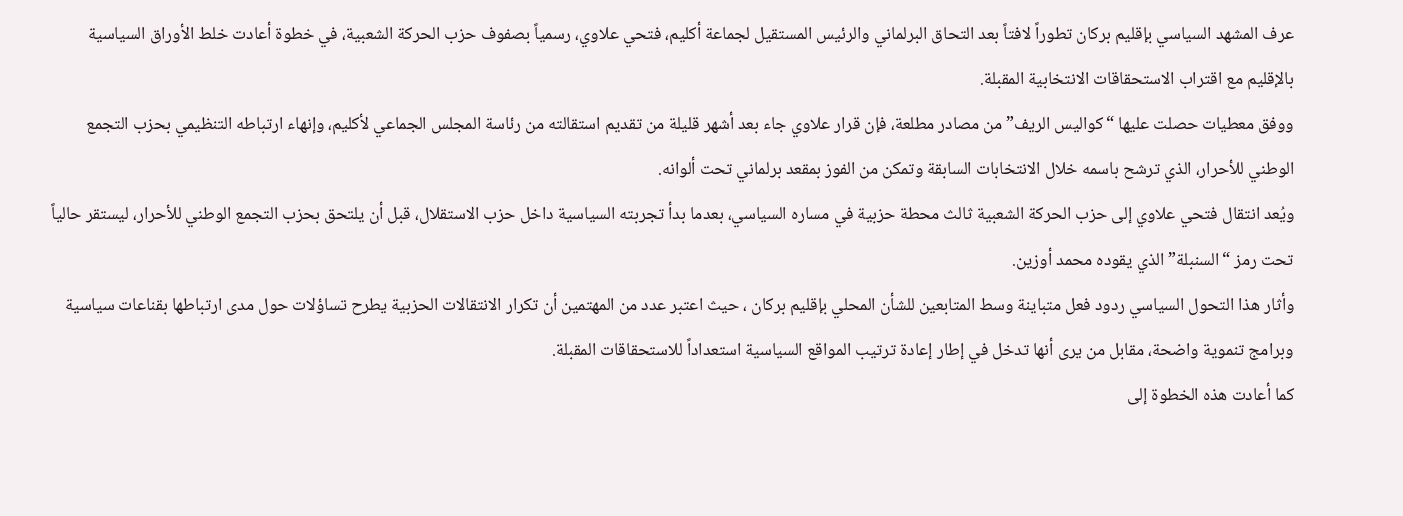عرف المشهد السياسي بإقليم بركان تطوراً لافتاً بعد التحاق البرلماني والرئيس المستقيل لجماعة أكليم، فتحي علاوي، رسمياً بصفوف حزب الحركة الشعبية، في خطوة أعادت خلط الأوراق السياسية بالإقليم مع اقتراب الاستحقاقات الانتخابية المقبلة.
ووفق معطيات حصلت عليها “كواليس الريف” من مصادر مطلعة، فإن قرار علاوي جاء بعد أشهر قليلة من تقديم استقالته من رئاسة المجلس الجماعي لأكليم، وإنهاء ارتباطه التنظيمي بحزب التجمع الوطني للأحرار، الذي ترشح باسمه خلال الانتخابات السابقة وتمكن من الفوز بمقعد برلماني تحت ألوانه.
ويُعد انتقال فتحي علاوي إلى حزب الحركة الشعبية ثالث محطة حزبية في مساره السياسي، بعدما بدأ تجربته السياسية داخل حزب الاستقلال، قبل أن يلتحق بحزب التجمع الوطني للأحرار، ليستقر حالياً تحت رمز “السنبلة” الذي يقوده محمد أوزين.
وأثار هذا التحول السياسي ردود فعل متباينة وسط المتابعين للشأن المحلي بإقليم بركان ، حيث اعتبر عدد من المهتمين أن تكرار الانتقالات الحزبية يطرح تساؤلات حول مدى ارتباطها بقناعات سياسية وبرامج تنموية واضحة، مقابل من يرى أنها تدخل في إطار إعادة ترتيب المواقع السياسية استعداداً للاستحقاقات المقبلة.
كما أعادت هذه الخطوة إلى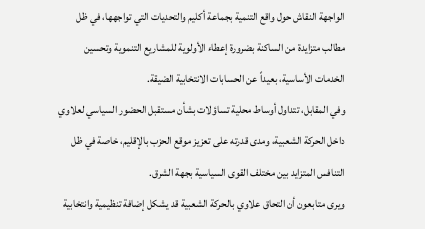الواجهة النقاش حول واقع التنمية بجماعة أكليم والتحديات التي تواجهها، في ظل مطالب متزايدة من الساكنة بضرورة إعطاء الأولوية للمشاريع التنموية وتحسين الخدمات الأساسية، بعيداً عن الحسابات الانتخابية الضيقة.
وفي المقابل، تتداول أوساط محلية تساؤلات بشأن مستقبل الحضور السياسي لعلاوي داخل الحركة الشعبية، ومدى قدرته على تعزيز موقع الحزب بالإقليم، خاصة في ظل التنافس المتزايد بين مختلف القوى السياسية بجهة الشرق.
ويرى متابعون أن التحاق علاوي بالحركة الشعبية قد يشكل إضافة تنظيمية وانتخابية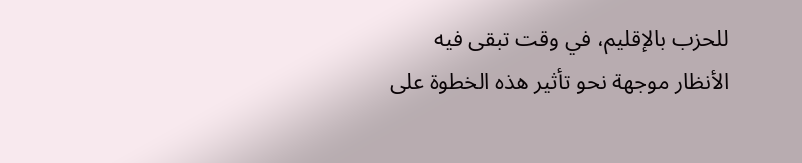للحزب بالإقليم، في وقت تبقى فيه الأنظار موجهة نحو تأثير هذه الخطوة على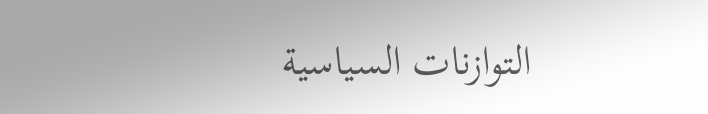التوازنات السياسية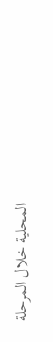المحلية خلال المرحلة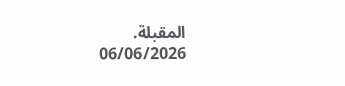المقبلة.
06/06/2026